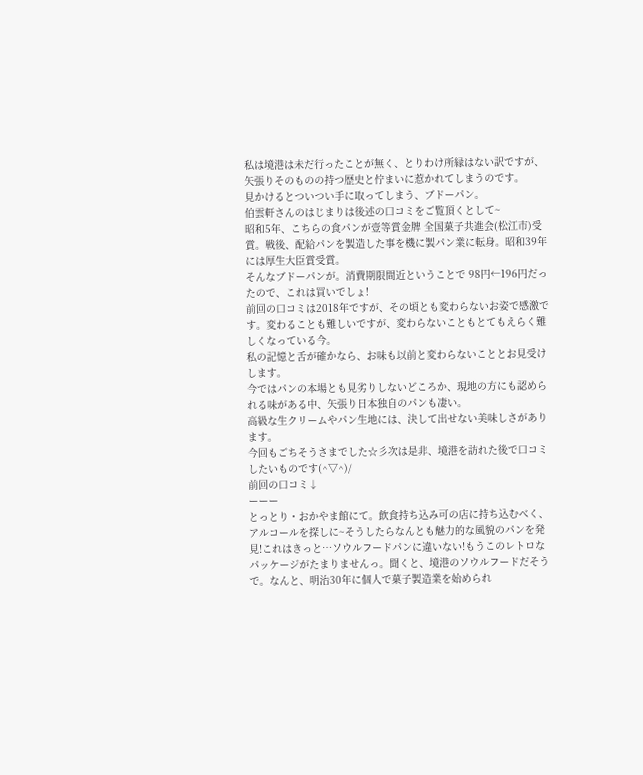私は境港は未だ行ったことが無く、とりわけ所縁はない訳ですが、矢張りそのものの持つ歴史と佇まいに惹かれてしまうのです。
見かけるとついつい手に取ってしまう、ブドーパン。
伯雲軒さんのはじまりは後述の口コミをご覧頂くとして~
昭和5年、こちらの食パンが壹等賞金牌 全国菓子共進会(松江市)受賞。戦後、配給パンを製造した事を機に製パン業に転身。昭和39年には厚生大臣賞受賞。
そんなブドーパンが。消費期限間近ということで 98円←196円だったので、これは買いでしょ!
前回の口コミは2018年ですが、その頃とも変わらないお姿で感激です。変わることも難しいですが、変わらないこともとてもえらく難しくなっている今。
私の記憶と舌が確かなら、お味も以前と変わらないこととお見受けします。
今ではパンの本場とも見劣りしないどころか、現地の方にも認められる味がある中、矢張り日本独自のパンも凄い。
高級な生クリームやパン生地には、決して出せない美味しさがあります。
今回もごちそうさまでした☆彡次は是非、境港を訪れた後で口コミしたいものです(^▽^)/
前回の口コミ↓
ーーー
とっとり・おかやま館にて。飲食持ち込み可の店に持ち込むべく、アルコールを探しに~そうしたらなんとも魅力的な風貌のパンを発見!これはきっと…ソウルフードパンに違いない!もうこのレトロなパッケージがたまりませんっ。聞くと、境港のソウルフードだそうで。なんと、明治30年に個人で菓子製造業を始められ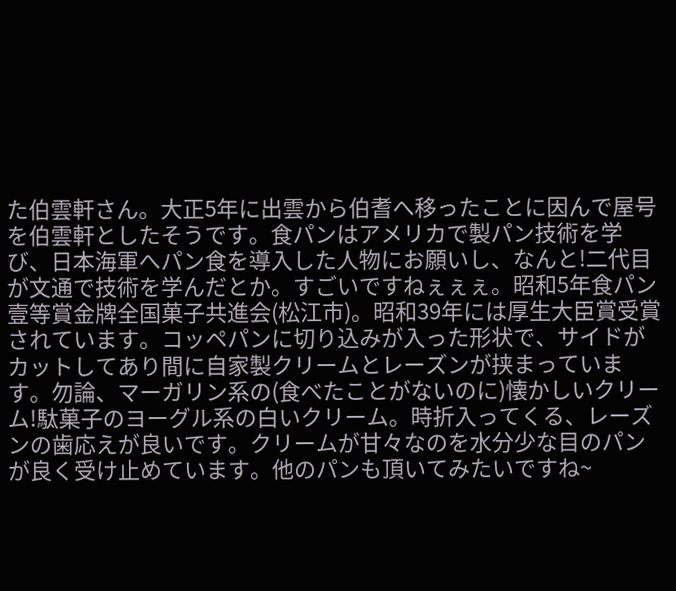た伯雲軒さん。大正5年に出雲から伯耆へ移ったことに因んで屋号を伯雲軒としたそうです。食パンはアメリカで製パン技術を学び、日本海軍へパン食を導入した人物にお願いし、なんと!二代目が文通で技術を学んだとか。すごいですねぇぇぇ。昭和5年食パン壹等賞金牌全国菓子共進会(松江市)。昭和39年には厚生大臣賞受賞されています。コッペパンに切り込みが入った形状で、サイドがカットしてあり間に自家製クリームとレーズンが挟まっています。勿論、マーガリン系の(食べたことがないのに)懐かしいクリーム!駄菓子のヨーグル系の白いクリーム。時折入ってくる、レーズンの歯応えが良いです。クリームが甘々なのを水分少な目のパンが良く受け止めています。他のパンも頂いてみたいですね~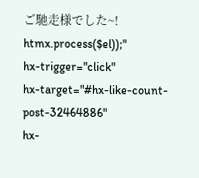ご馳走様でした~!
htmx.process($el));"
hx-trigger="click"
hx-target="#hx-like-count-post-32464886"
hx-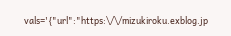vals='{"url":"https:\/\/mizukiroku.exblog.jp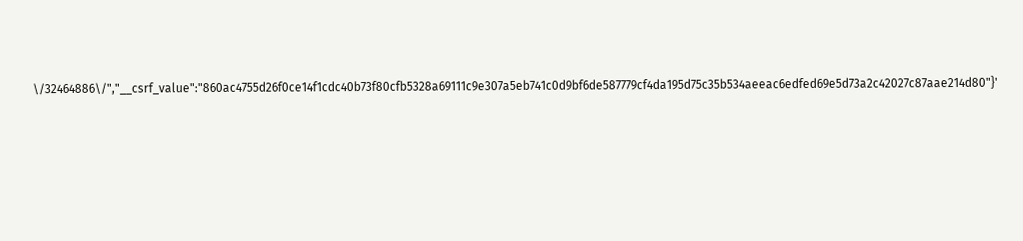\/32464886\/","__csrf_value":"860ac4755d26f0ce14f1cdc40b73f80cfb5328a69111c9e307a5eb741c0d9bf6de587779cf4da195d75c35b534aeeac6edfed69e5d73a2c42027c87aae214d80"}'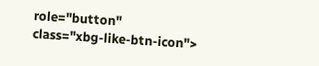role="button"
class="xbg-like-btn-icon">